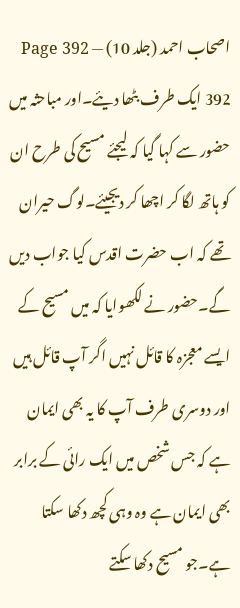اصحاب احمد (جلد 10) — Page 392
392 ایک طرف بٹھا دیئے۔اور مباحثہ میں حضور سے کہا گیا کہ لیجئے مسیح کی طرح ان کو ہاتھ لگا کر اچھا کر دیجیئے۔لوگ حیران تھے کہ اب حضرت اقدس کیا جواب دیں گے۔حضور نے لکھوایا کہ میں مسیح کے ایسے معجزہ کا قائل نہیں اگر آپ قائل ہیں اور دوسری طرف آپ کا یہ بھی ایمان ہے کہ جس شخص میں ایک رائی کے برابر بھی ایمان ہے وہ وہی کچھ دکھا سکتا ہے۔جو مسیح دکھا سکتے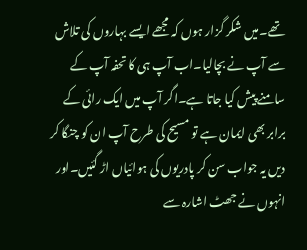تھے۔میں شکر گزار ہوں کہ مجھے ایسے بہاروں کی تلاش سے آپ نے بچالیا۔اب آپ ہی کا تحفہ آپ کے سامنے پیش کیا جاتا ہے۔اگر آپ میں ایک رائی کے برابر بھی ایمان ہے تو مسیح کی طرح آپ ان کو چنگا کر دیں یہ جواب سن کر پادریوں کی ہوائیاں اڑ گئیں۔اور انہوں نے جھٹ اشارہ سے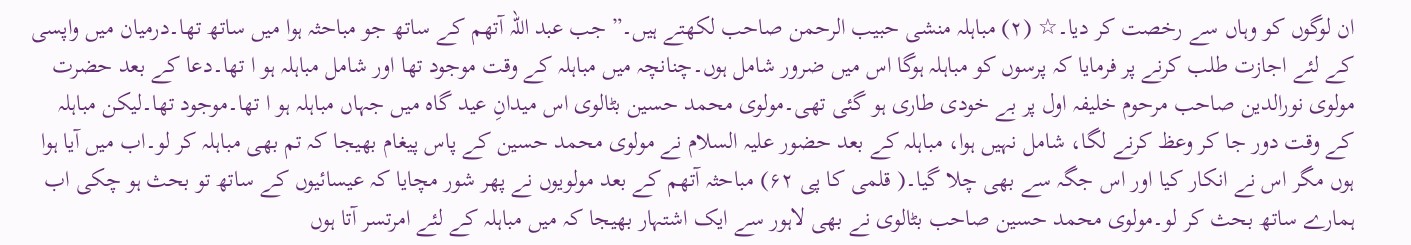ان لوگوں کو وہاں سے رخصت کر دیا۔☆ (۲) مباہلہ منشی حبیب الرحمن صاحب لکھتے ہیں۔” جب عبد اللہ آتھم کے ساتھ جو مباحثہ ہوا میں ساتھ تھا۔درمیان میں واپسی کے لئے اجازت طلب کرنے پر فرمایا کہ پرسوں کو مباہلہ ہوگا اس میں ضرور شامل ہوں۔چنانچہ میں مباہلہ کے وقت موجود تھا اور شامل مباہلہ ہو ا تھا۔دعا کے بعد حضرت مولوی نورالدین صاحب مرحوم خلیفہ اول پر بے خودی طاری ہو گئی تھی۔مولوی محمد حسین بٹالوی اس میدانِ عید گاہ میں جہاں مباہلہ ہو ا تھا۔موجود تھا۔لیکن مباہلہ کے وقت دور جا کر وعظ کرنے لگا، شامل نہیں ہوا، مباہلہ کے بعد حضور علیہ السلام نے مولوی محمد حسین کے پاس پیغام بھیجا کہ تم بھی مباہلہ کر لو۔اب میں آیا ہوا ہوں مگر اس نے انکار کیا اور اس جگہ سے بھی چلا گیا۔( قلمی کا پی ۶۲) مباحثہ آتھم کے بعد مولویوں نے پھر شور مچایا کہ عیسائیوں کے ساتھ تو بحث ہو چکی اب ہمارے ساتھ بحث کر لو۔مولوی محمد حسین صاحب بٹالوی نے بھی لاہور سے ایک اشتہار بھیجا کہ میں مباہلہ کے لئے امرتسر آتا ہوں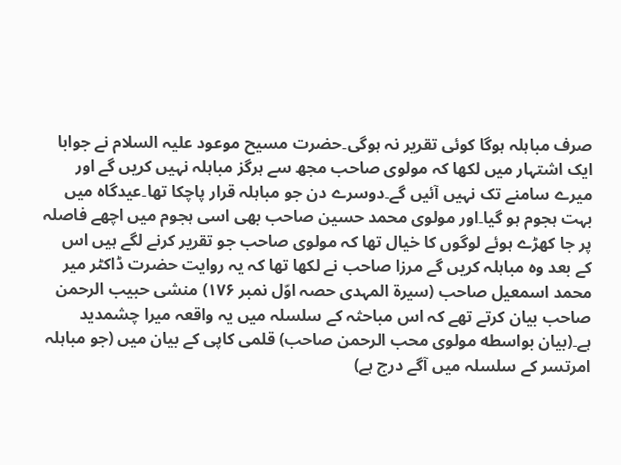صرف مباہلہ ہوگا کوئی تقریر نہ ہوگی۔حضرت مسیح موعود علیہ السلام نے جوابا ایک اشتہار میں لکھا کہ مولوی صاحب مجھ سے ہرگز مباہلہ نہیں کریں گے اور میرے سامنے تک نہیں آئیں گے۔دوسرے دن جو مباہلہ قرار پاچکا تھا۔عیدگاہ میں بہت ہجوم ہو گیا۔اور مولوی محمد حسین صاحب بھی اسی ہجوم میں اچھے فاصلہ پر جا کھڑے ہوئے لوگوں کا خیال تھا کہ مولوی صاحب جو تقریر کرنے لگے ہیں اس کے بعد وہ مباہلہ کریں گے مرزا صاحب نے لکھا تھا کہ یہ روایت حضرت ڈاکٹر میر محمد اسمعیل صاحب (سیرۃ المہدی حصہ اوّل نمبر ۱۷۶) منشی حبیب الرحمن صاحب بیان کرتے تھے کہ اس مباحثہ کے سلسلہ میں یہ واقعہ میرا چشمدید ہے۔(بیان بواسطه مولوی محب الرحمن صاحب) قلمی کاپی کے بیان میں (جو مباہلہ امرتسر کے سلسلہ میں آگے درج ہے)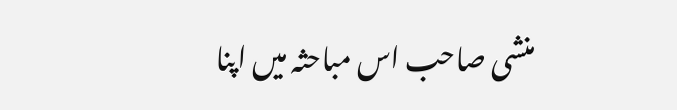منشی صاحب اس مباحثہ میں اپنا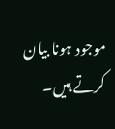موجود ہونا بیان کرتے ہیں۔